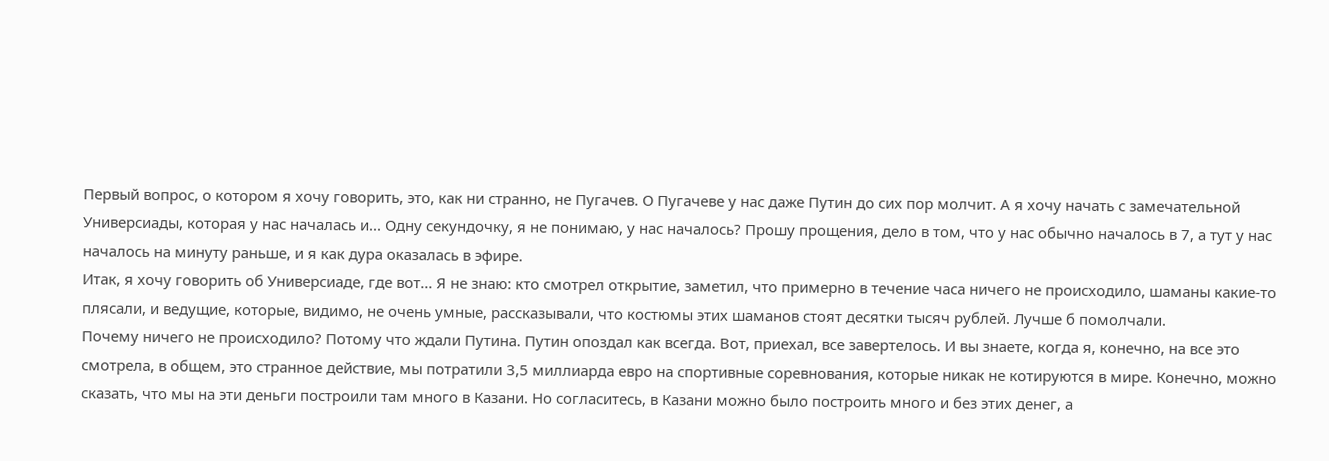Первый вопрос, о котором я хочу говорить, это, как ни странно, не Пугачев. О Пугачеве у нас даже Путин до сих пор молчит. А я хочу начать с замечательной Универсиады, которая у нас началась и... Одну секундочку, я не понимаю, у нас началось? Прошу прощения, дело в том, что у нас обычно началось в 7, а тут у нас началось на минуту раньше, и я как дура оказалась в эфире.
Итак, я хочу говорить об Универсиаде, где вот... Я не знаю: кто смотрел открытие, заметил, что примерно в течение часа ничего не происходило, шаманы какие-то плясали, и ведущие, которые, видимо, не очень умные, рассказывали, что костюмы этих шаманов стоят десятки тысяч рублей. Лучше б помолчали.
Почему ничего не происходило? Потому что ждали Путина. Путин опоздал как всегда. Вот, приехал, все завертелось. И вы знаете, когда я, конечно, на все это смотрела, в общем, это странное действие, мы потратили 3,5 миллиарда евро на спортивные соревнования, которые никак не котируются в мире. Конечно, можно сказать, что мы на эти деньги построили там много в Казани. Но согласитесь, в Казани можно было построить много и без этих денег, а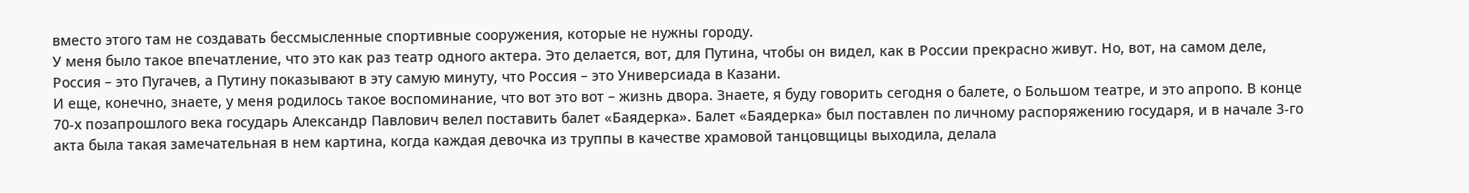вместо этого там не создавать бессмысленные спортивные сооружения, которые не нужны городу.
У меня было такое впечатление, что это как раз театр одного актера. Это делается, вот, для Путина, чтобы он видел, как в России прекрасно живут. Но, вот, на самом деле, Россия – это Пугачев, а Путину показывают в эту самую минуту, что Россия – это Универсиада в Казани.
И еще, конечно, знаете, у меня родилось такое воспоминание, что вот это вот – жизнь двора. Знаете, я буду говорить сегодня о балете, о Большом театре, и это апропо. В конце 70-х позапрошлого века государь Александр Павлович велел поставить балет «Баядерка». Балет «Баядерка» был поставлен по личному распоряжению государя, и в начале 3-го акта была такая замечательная в нем картина, когда каждая девочка из труппы в качестве храмовой танцовщицы выходила, делала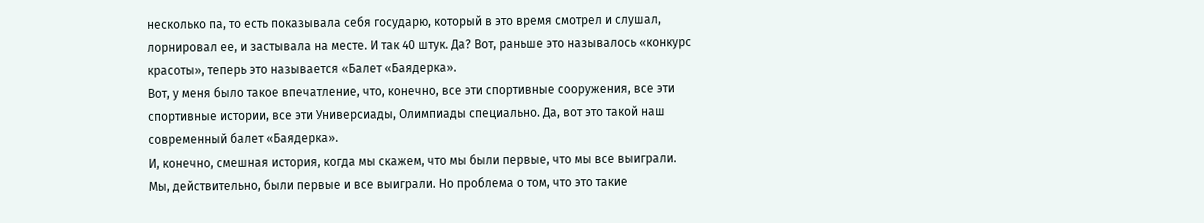несколько па, то есть показывала себя государю, который в это время смотрел и слушал, лорнировал ее, и застывала на месте. И так 40 штук. Да? Вот, раньше это называлось «конкурс красоты», теперь это называется «Балет «Баядерка».
Вот, у меня было такое впечатление, что, конечно, все эти спортивные сооружения, все эти спортивные истории, все эти Универсиады, Олимпиады специально. Да, вот это такой наш современный балет «Баядерка».
И, конечно, смешная история, когда мы скажем, что мы были первые, что мы все выиграли. Мы, действительно, были первые и все выиграли. Но проблема о том, что это такие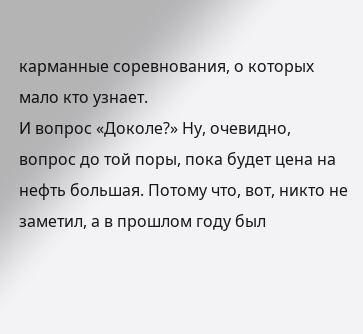карманные соревнования, о которых мало кто узнает.
И вопрос «Доколе?» Ну, очевидно, вопрос до той поры, пока будет цена на нефть большая. Потому что, вот, никто не заметил, а в прошлом году был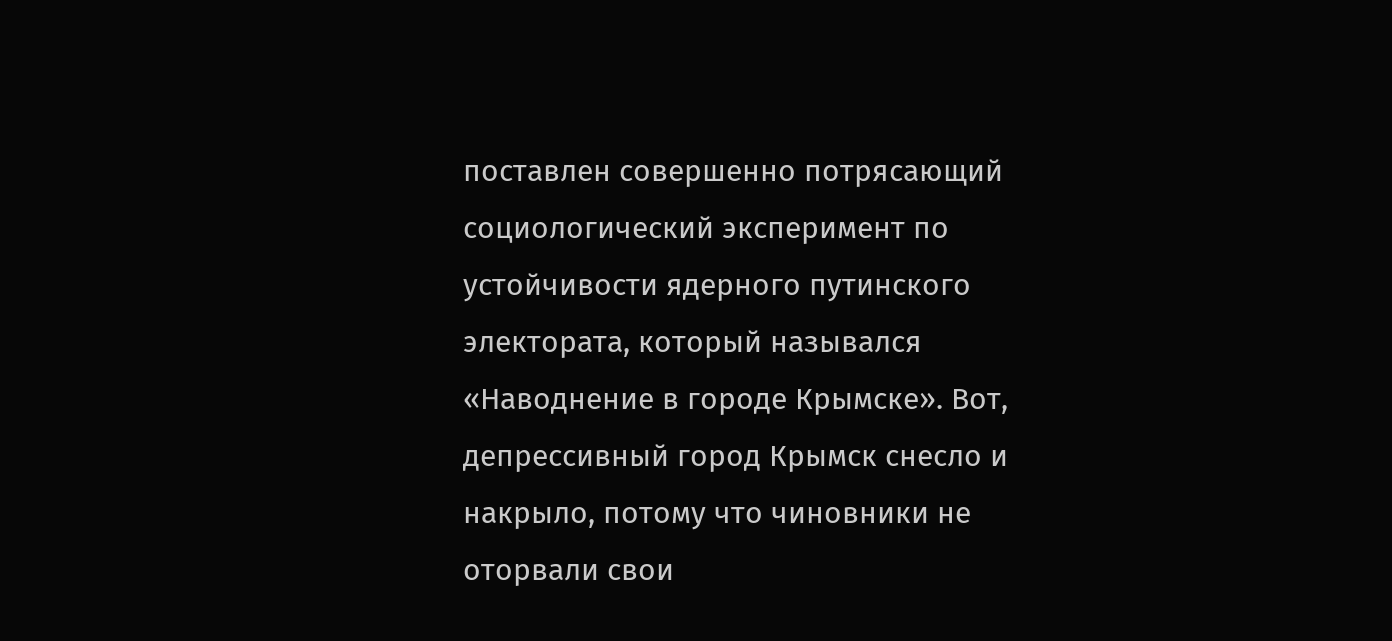поставлен совершенно потрясающий социологический эксперимент по устойчивости ядерного путинского электората, который назывался «Наводнение в городе Крымске». Вот, депрессивный город Крымск снесло и накрыло, потому что чиновники не оторвали свои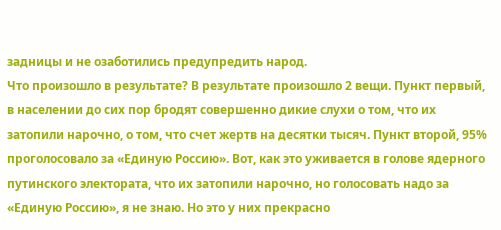задницы и не озаботились предупредить народ.
Что произошло в результате? В результате произошло 2 вещи. Пункт первый, в населении до сих пор бродят совершенно дикие слухи о том, что их затопили нарочно, о том, что счет жертв на десятки тысяч. Пункт второй, 95% проголосовало за «Единую Россию». Вот, как это уживается в голове ядерного путинского электората, что их затопили нарочно, но голосовать надо за «Единую Россию», я не знаю. Но это у них прекрасно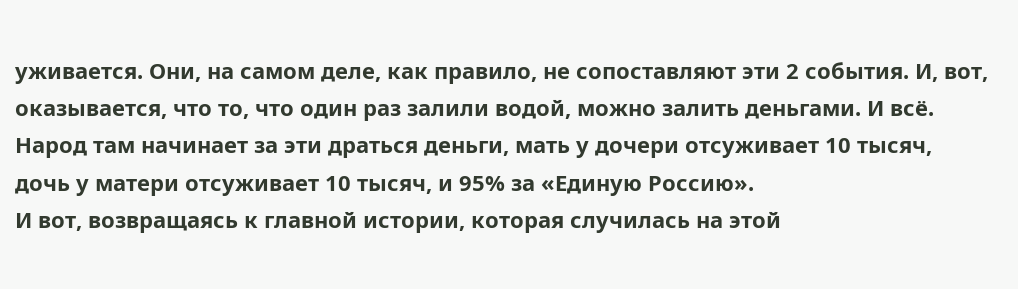уживается. Они, на самом деле, как правило, не сопоставляют эти 2 события. И, вот, оказывается, что то, что один раз залили водой, можно залить деньгами. И всё. Народ там начинает за эти драться деньги, мать у дочери отсуживает 10 тысяч, дочь у матери отсуживает 10 тысяч, и 95% за «Единую Россию».
И вот, возвращаясь к главной истории, которая случилась на этой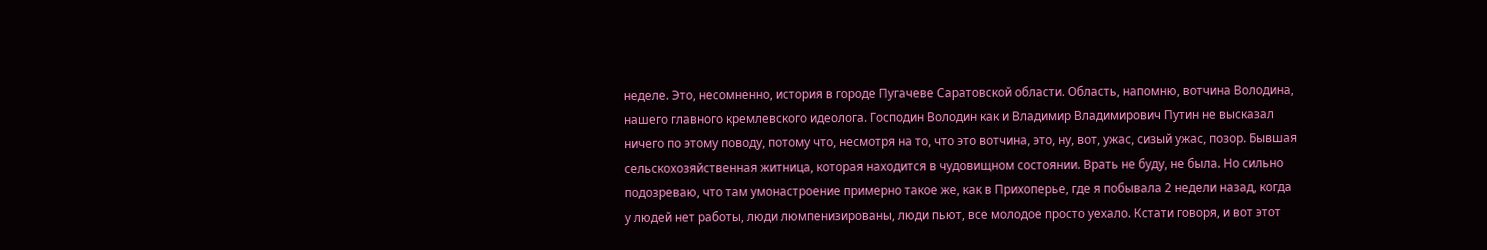неделе. Это, несомненно, история в городе Пугачеве Саратовской области. Область, напомню, вотчина Володина, нашего главного кремлевского идеолога. Господин Володин как и Владимир Владимирович Путин не высказал ничего по этому поводу, потому что, несмотря на то, что это вотчина, это, ну, вот, ужас, сизый ужас, позор. Бывшая сельскохозяйственная житница, которая находится в чудовищном состоянии. Врать не буду, не была. Но сильно подозреваю, что там умонастроение примерно такое же, как в Прихоперье, где я побывала 2 недели назад, когда у людей нет работы, люди люмпенизированы, люди пьют, все молодое просто уехало. Кстати говоря, и вот этот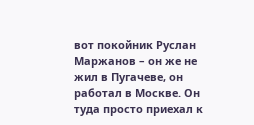вот покойник Руслан Маржанов – он же не жил в Пугачеве, он работал в Москве. Он туда просто приехал к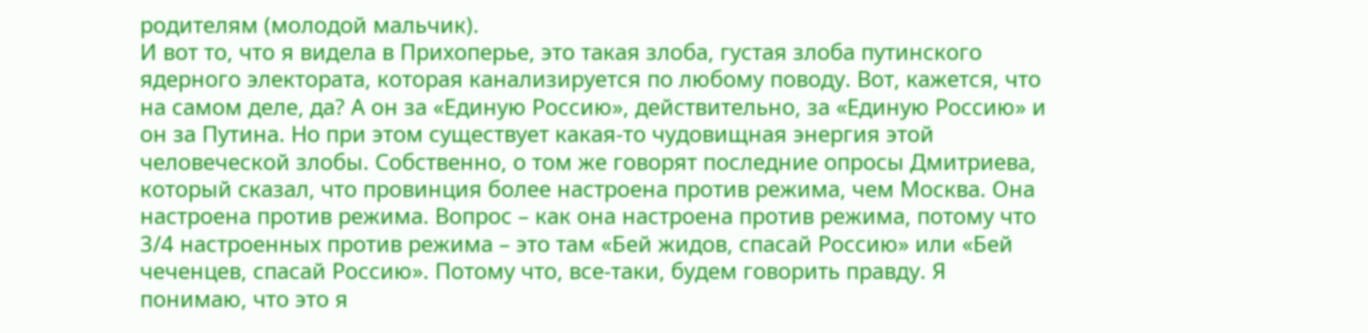родителям (молодой мальчик).
И вот то, что я видела в Прихоперье, это такая злоба, густая злоба путинского ядерного электората, которая канализируется по любому поводу. Вот, кажется, что на самом деле, да? А он за «Единую Россию», действительно, за «Единую Россию» и он за Путина. Но при этом существует какая-то чудовищная энергия этой человеческой злобы. Собственно, о том же говорят последние опросы Дмитриева, который сказал, что провинция более настроена против режима, чем Москва. Она настроена против режима. Вопрос – как она настроена против режима, потому что 3/4 настроенных против режима – это там «Бей жидов, спасай Россию» или «Бей чеченцев, спасай Россию». Потому что, все-таки, будем говорить правду. Я понимаю, что это я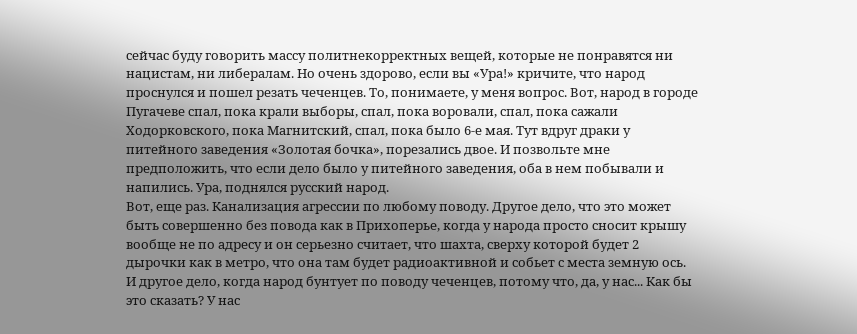сейчас буду говорить массу политнекорректных вещей, которые не понравятся ни нацистам, ни либералам. Но очень здорово, если вы «Ура!» кричите, что народ проснулся и пошел резать чеченцев. То, понимаете, у меня вопрос. Вот, народ в городе Пугачеве спал, пока крали выборы, спал, пока воровали, спал, пока сажали Ходорковского, пока Магнитский, спал, пока было 6-е мая. Тут вдруг драки у питейного заведения «Золотая бочка», порезались двое. И позвольте мне предположить, что если дело было у питейного заведения, оба в нем побывали и напились. Ура, поднялся русский народ.
Вот, еще раз. Канализация агрессии по любому поводу. Другое дело, что это может быть совершенно без повода как в Прихоперье, когда у народа просто сносит крышу вообще не по адресу и он серьезно считает, что шахта, сверху которой будет 2 дырочки как в метро, что она там будет радиоактивной и собьет с места земную ось.
И другое дело, когда народ бунтует по поводу чеченцев, потому что, да, у нас... Как бы это сказать? У нас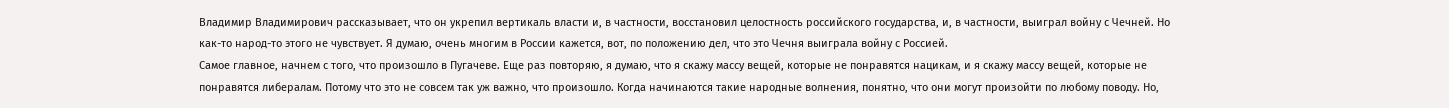Владимир Владимирович рассказывает, что он укрепил вертикаль власти и, в частности, восстановил целостность российского государства, и, в частности, выиграл войну с Чечней. Но как-то народ-то этого не чувствует. Я думаю, очень многим в России кажется, вот, по положению дел, что это Чечня выиграла войну с Россией.
Самое главное, начнем с того, что произошло в Пугачеве. Еще раз повторяю, я думаю, что я скажу массу вещей, которые не понравятся нацикам, и я скажу массу вещей, которые не понравятся либералам. Потому что это не совсем так уж важно, что произошло. Когда начинаются такие народные волнения, понятно, что они могут произойти по любому поводу. Но,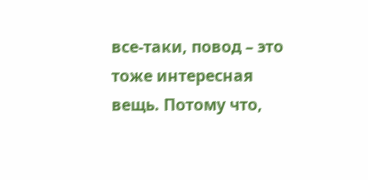все-таки, повод – это тоже интересная вещь. Потому что,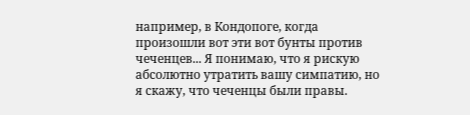например, в Кондопоге, когда произошли вот эти вот бунты против чеченцев... Я понимаю, что я рискую абсолютно утратить вашу симпатию, но я скажу, что чеченцы были правы.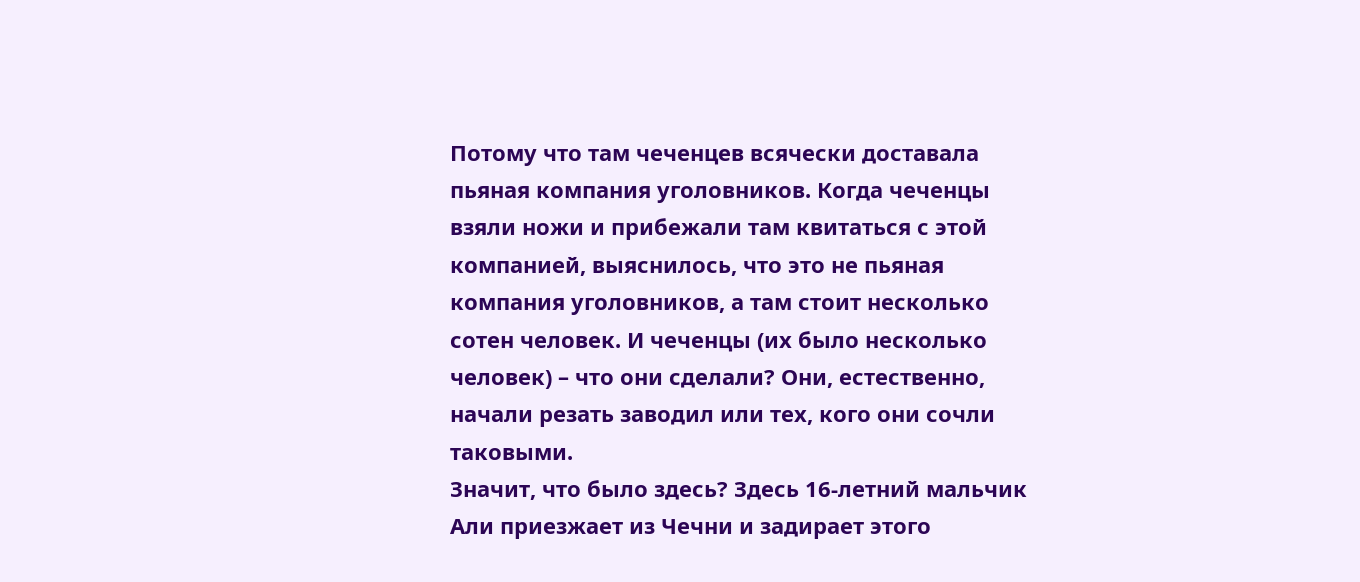Потому что там чеченцев всячески доставала пьяная компания уголовников. Когда чеченцы взяли ножи и прибежали там квитаться с этой компанией, выяснилось, что это не пьяная компания уголовников, а там стоит несколько сотен человек. И чеченцы (их было несколько человек) – что они сделали? Они, естественно, начали резать заводил или тех, кого они сочли таковыми.
Значит, что было здесь? Здесь 16-летний мальчик Али приезжает из Чечни и задирает этого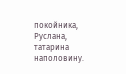покойника, Руслана, татарина наполовину.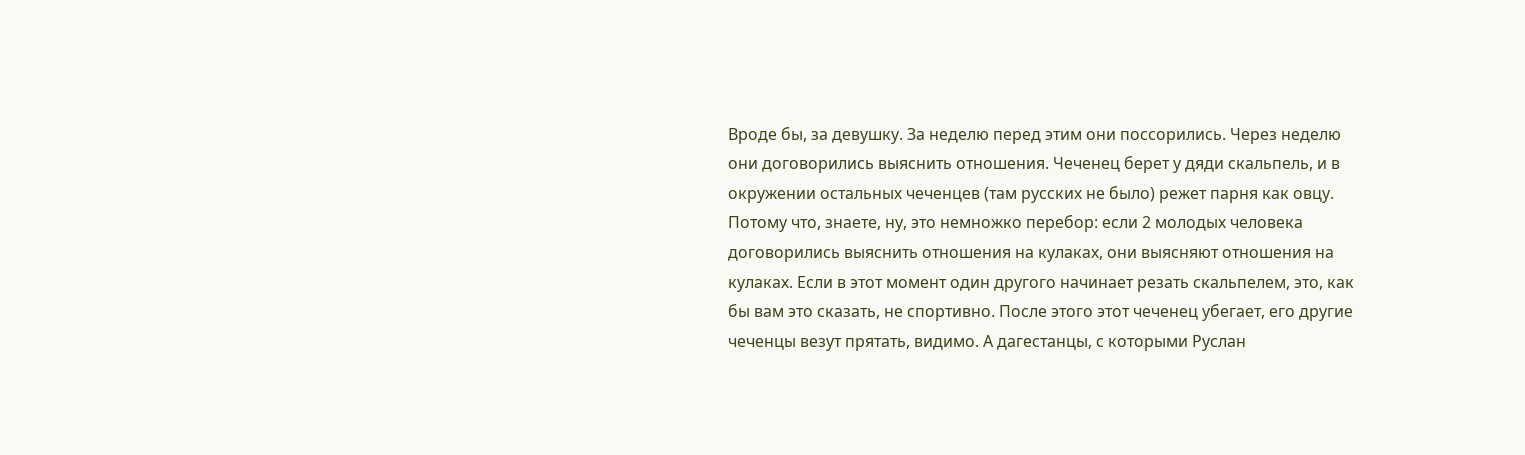Вроде бы, за девушку. За неделю перед этим они поссорились. Через неделю они договорились выяснить отношения. Чеченец берет у дяди скальпель, и в окружении остальных чеченцев (там русских не было) режет парня как овцу. Потому что, знаете, ну, это немножко перебор: если 2 молодых человека договорились выяснить отношения на кулаках, они выясняют отношения на кулаках. Если в этот момент один другого начинает резать скальпелем, это, как бы вам это сказать, не спортивно. После этого этот чеченец убегает, его другие чеченцы везут прятать, видимо. А дагестанцы, с которыми Руслан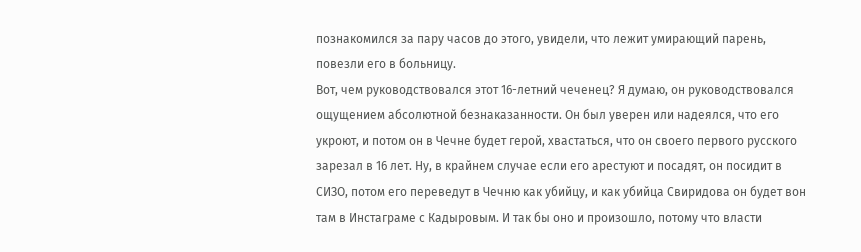познакомился за пару часов до этого, увидели, что лежит умирающий парень, повезли его в больницу.
Вот, чем руководствовался этот 16-летний чеченец? Я думаю, он руководствовался ощущением абсолютной безнаказанности. Он был уверен или надеялся, что его укроют, и потом он в Чечне будет герой, хвастаться, что он своего первого русского зарезал в 16 лет. Ну, в крайнем случае если его арестуют и посадят, он посидит в СИЗО, потом его переведут в Чечню как убийцу, и как убийца Свиридова он будет вон там в Инстаграме с Кадыровым. И так бы оно и произошло, потому что власти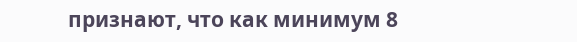признают, что как минимум 8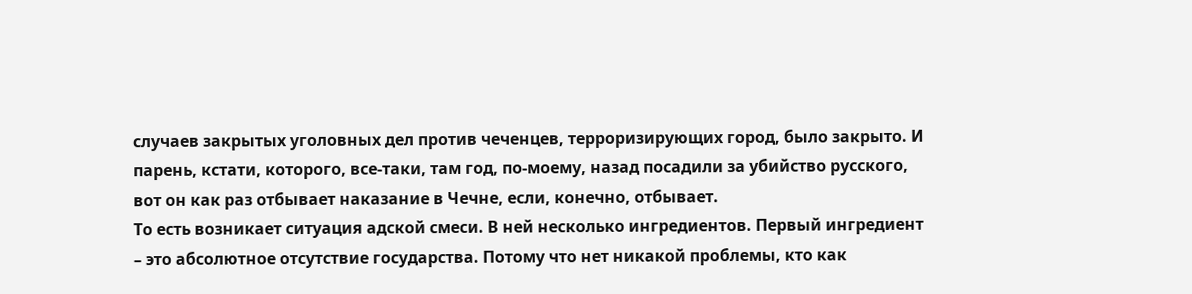случаев закрытых уголовных дел против чеченцев, терроризирующих город, было закрыто. И парень, кстати, которого, все-таки, там год, по-моему, назад посадили за убийство русского, вот он как раз отбывает наказание в Чечне, если, конечно, отбывает.
То есть возникает ситуация адской смеси. В ней несколько ингредиентов. Первый ингредиент – это абсолютное отсутствие государства. Потому что нет никакой проблемы, кто как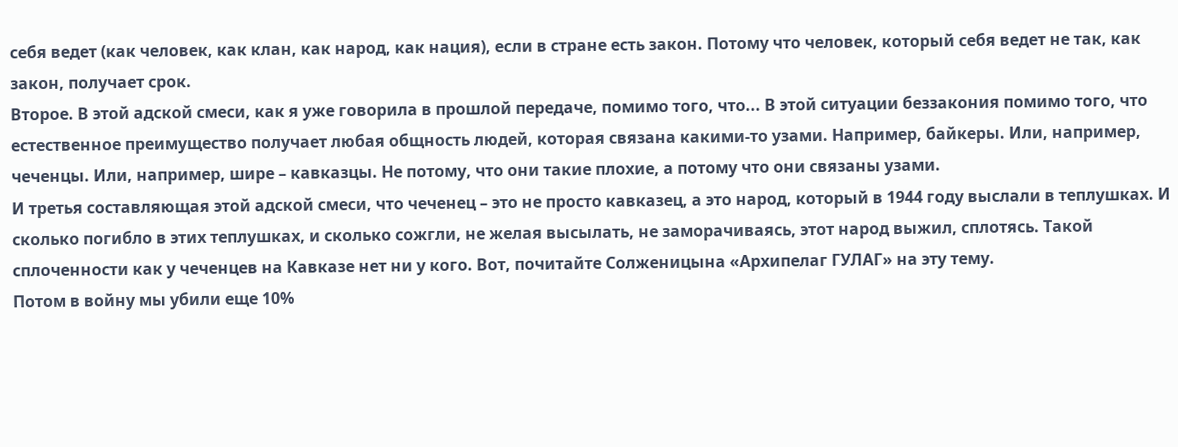себя ведет (как человек, как клан, как народ, как нация), если в стране есть закон. Потому что человек, который себя ведет не так, как закон, получает срок.
Второе. В этой адской смеси, как я уже говорила в прошлой передаче, помимо того, что... В этой ситуации беззакония помимо того, что естественное преимущество получает любая общность людей, которая связана какими-то узами. Например, байкеры. Или, например, чеченцы. Или, например, шире – кавказцы. Не потому, что они такие плохие, а потому что они связаны узами.
И третья составляющая этой адской смеси, что чеченец – это не просто кавказец, а это народ, который в 1944 году выслали в теплушках. И сколько погибло в этих теплушках, и сколько сожгли, не желая высылать, не заморачиваясь, этот народ выжил, сплотясь. Такой сплоченности как у чеченцев на Кавказе нет ни у кого. Вот, почитайте Солженицына «Архипелаг ГУЛАГ» на эту тему.
Потом в войну мы убили еще 10%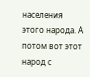населения этого народа. А потом вот этот народ с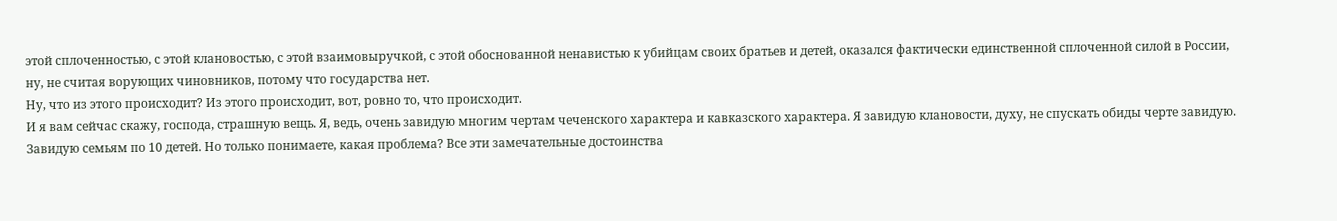этой сплоченностью, с этой клановостью, с этой взаимовыручкой, с этой обоснованной ненавистью к убийцам своих братьев и детей, оказался фактически единственной сплоченной силой в России, ну, не считая ворующих чиновников, потому что государства нет.
Ну, что из этого происходит? Из этого происходит, вот, ровно то, что происходит.
И я вам сейчас скажу, господа, страшную вещь. Я, ведь, очень завидую многим чертам чеченского характера и кавказского характера. Я завидую клановости, духу, не спускать обиды черте завидую. Завидую семьям по 10 детей. Но только понимаете, какая проблема? Все эти замечательные достоинства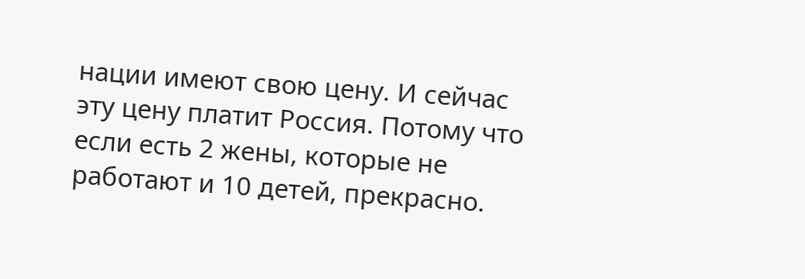нации имеют свою цену. И сейчас эту цену платит Россия. Потому что если есть 2 жены, которые не работают и 10 детей, прекрасно.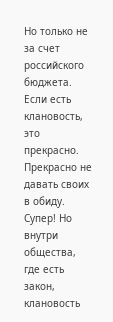Но только не за счет российского бюджета. Если есть клановость, это прекрасно. Прекрасно не давать своих в обиду. Супер! Но внутри общества, где есть закон, клановость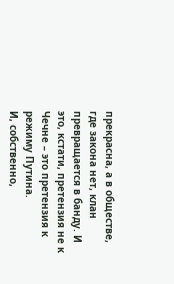прекрасна, а в обществе, где закона нет, клан превращается в банду. И это, кстати, претензия не к Чечне – это претензия к режиму Путина.
И, собственно,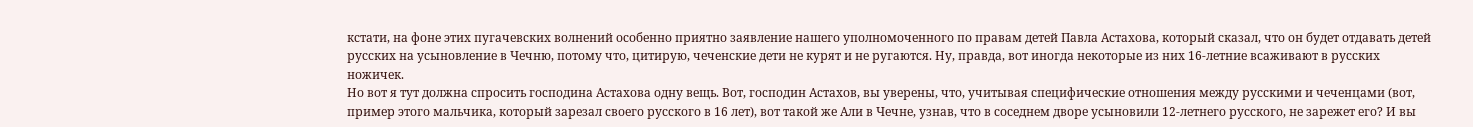кстати, на фоне этих пугачевских волнений особенно приятно заявление нашего уполномоченного по правам детей Павла Астахова, который сказал, что он будет отдавать детей русских на усыновление в Чечню, потому что, цитирую, чеченские дети не курят и не ругаются. Ну, правда, вот иногда некоторые из них 16-летние всаживают в русских ножичек.
Но вот я тут должна спросить господина Астахова одну вещь. Вот, господин Астахов, вы уверены, что, учитывая специфические отношения между русскими и чеченцами (вот, пример этого мальчика, который зарезал своего русского в 16 лет), вот такой же Али в Чечне, узнав, что в соседнем дворе усыновили 12-летнего русского, не зарежет его? И вы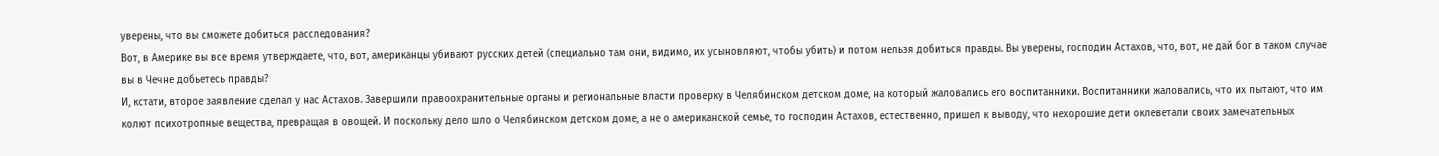уверены, что вы сможете добиться расследования?
Вот, в Америке вы все время утверждаете, что, вот, американцы убивают русских детей (специально там они, видимо, их усыновляют, чтобы убить) и потом нельзя добиться правды. Вы уверены, господин Астахов, что, вот, не дай бог в таком случае вы в Чечне добьетесь правды?
И, кстати, второе заявление сделал у нас Астахов. Завершили правоохранительные органы и региональные власти проверку в Челябинском детском доме, на который жаловались его воспитанники. Воспитанники жаловались, что их пытают, что им колют психотропные вещества, превращая в овощей. И поскольку дело шло о Челябинском детском доме, а не о американской семье, то господин Астахов, естественно, пришел к выводу, что нехорошие дети оклеветали своих замечательных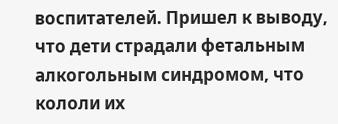воспитателей. Пришел к выводу, что дети страдали фетальным алкогольным синдромом, что кололи их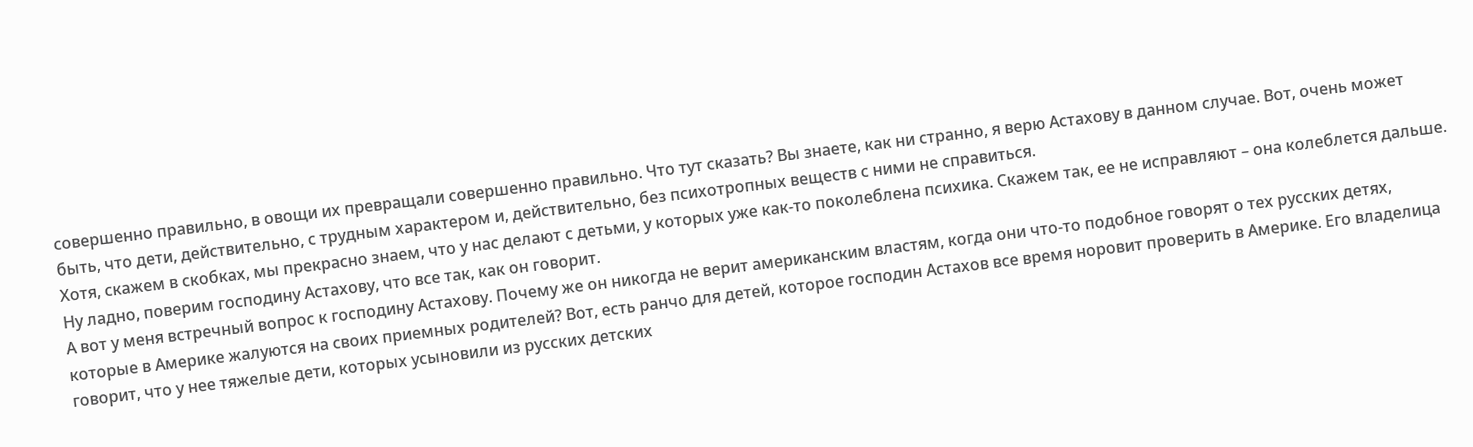совершенно правильно, в овощи их превращали совершенно правильно. Что тут сказать? Вы знаете, как ни странно, я верю Астахову в данном случае. Вот, очень может быть, что дети, действительно, с трудным характером и, действительно, без психотропных веществ с ними не справиться.
Хотя, скажем в скобках, мы прекрасно знаем, что у нас делают с детьми, у которых уже как-то поколеблена психика. Скажем так, ее не исправляют – она колеблется дальше. Ну ладно, поверим господину Астахову, что все так, как он говорит.
А вот у меня встречный вопрос к господину Астахову. Почему же он никогда не верит американским властям, когда они что-то подобное говорят о тех русских детях, которые в Америке жалуются на своих приемных родителей? Вот, есть ранчо для детей, которое господин Астахов все время норовит проверить в Америке. Его владелица говорит, что у нее тяжелые дети, которых усыновили из русских детских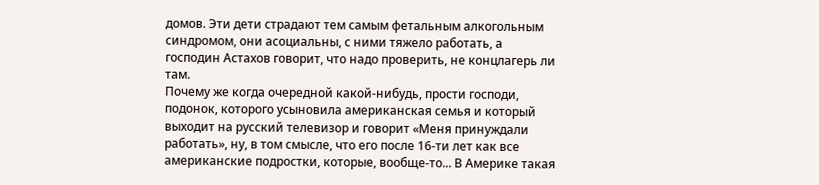домов. Эти дети страдают тем самым фетальным алкогольным синдромом, они асоциальны, с ними тяжело работать, а господин Астахов говорит, что надо проверить, не концлагерь ли там.
Почему же когда очередной какой-нибудь, прости господи, подонок, которого усыновила американская семья и который выходит на русский телевизор и говорит «Меня принуждали работать», ну, в том смысле, что его после 16-ти лет как все американские подростки, которые, вообще-то... В Америке такая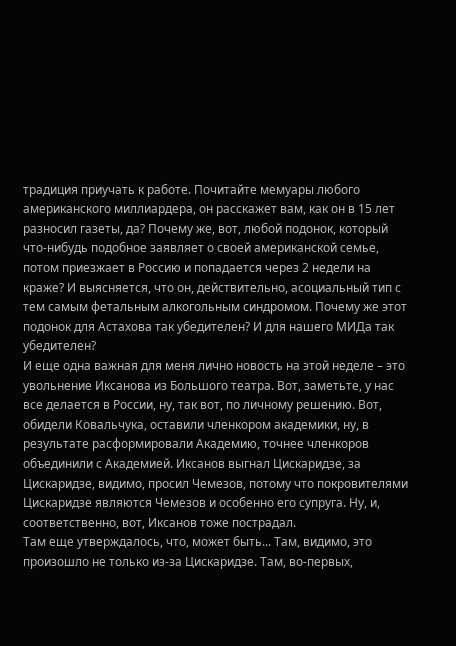традиция приучать к работе. Почитайте мемуары любого американского миллиардера, он расскажет вам, как он в 15 лет разносил газеты, да? Почему же, вот, любой подонок, который что-нибудь подобное заявляет о своей американской семье, потом приезжает в Россию и попадается через 2 недели на краже? И выясняется, что он, действительно, асоциальный тип с тем самым фетальным алкогольным синдромом. Почему же этот подонок для Астахова так убедителен? И для нашего МИДа так убедителен?
И еще одна важная для меня лично новость на этой неделе – это увольнение Иксанова из Большого театра. Вот, заметьте, у нас все делается в России, ну, так вот, по личному решению. Вот, обидели Ковальчука, оставили членкором академики, ну, в результате расформировали Академию, точнее членкоров объединили с Академией. Иксанов выгнал Цискаридзе, за Цискаридзе, видимо, просил Чемезов, потому что покровителями Цискаридзе являются Чемезов и особенно его супруга. Ну, и, соответственно, вот, Иксанов тоже пострадал.
Там еще утверждалось, что, может быть... Там, видимо, это произошло не только из-за Цискаридзе. Там, во-первых,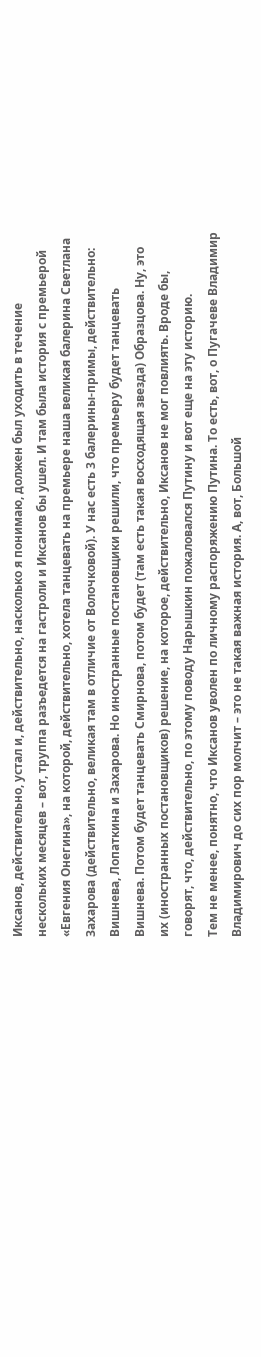Иксанов, действительно, устал и, действительно, насколько я понимаю, должен был уходить в течение нескольких месяцев – вот, труппа разъедется на гастроли и Иксанов бы ушел. И там была история с премьерой «Евгения Онегина», на которой, действительно, хотела танцевать на премьере наша великая балерина Светлана Захарова (действительно, великая там в отличие от Волочковой). У нас есть 3 балерины-примы, действительно: Вишнева, Лопаткина и Захарова. Но иностранные постановщики решили, что премьеру будет танцевать Вишнева. Потом будет танцевать Смирнова, потом будет (там есть такая восходящая звезда) Образцова. Ну, это их (иностранных постановщиков) решение, на которое, действительно, Иксанов не мог повлиять. Вроде бы, говорят, что, действительно, по этому поводу Нарышкин пожаловался Путину и вот еще на эту историю.
Тем не менее, понятно, что Иксанов уволен по личному распоряжению Путина. То есть, вот, о Пугачеве Владимир Владимирович до сих пор молчит – это не такая важная история. А, вот, Большой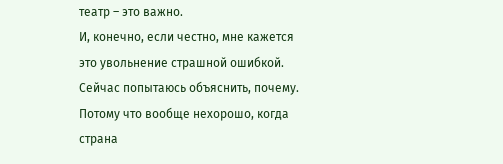театр – это важно.
И, конечно, если честно, мне кажется это увольнение страшной ошибкой. Сейчас попытаюсь объяснить, почему. Потому что вообще нехорошо, когда страна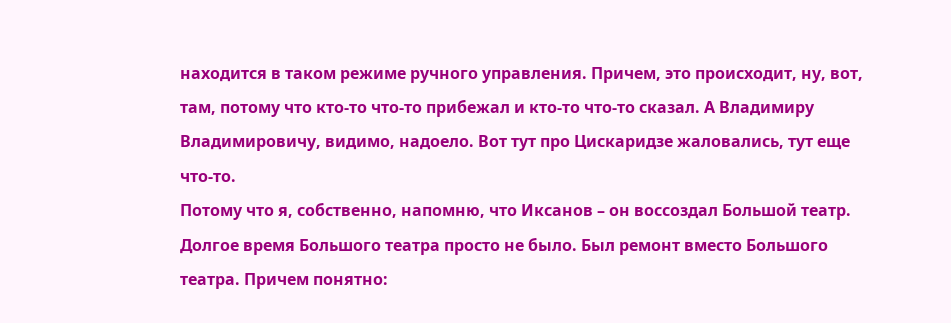находится в таком режиме ручного управления. Причем, это происходит, ну, вот, там, потому что кто-то что-то прибежал и кто-то что-то сказал. А Владимиру Владимировичу, видимо, надоело. Вот тут про Цискаридзе жаловались, тут еще что-то.
Потому что я, собственно, напомню, что Иксанов – он воссоздал Большой театр. Долгое время Большого театра просто не было. Был ремонт вместо Большого театра. Причем понятно: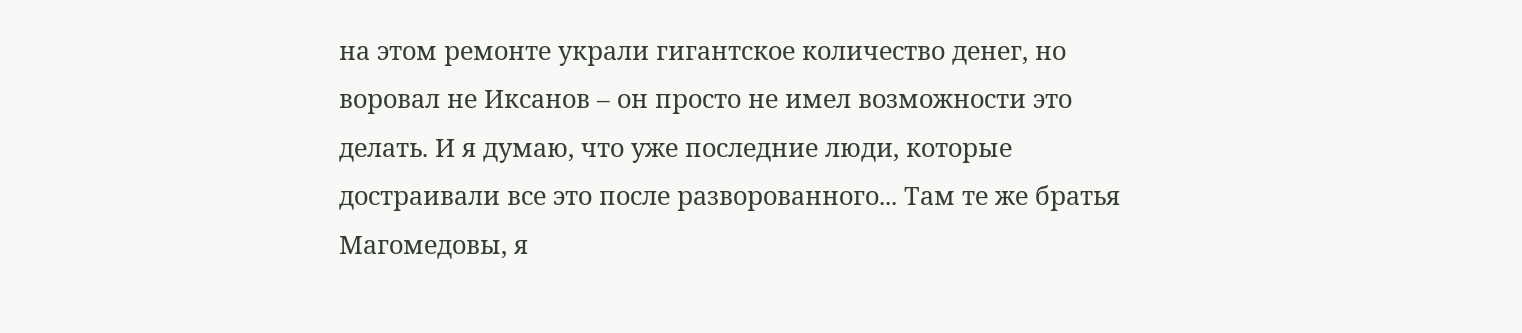на этом ремонте украли гигантское количество денег, но воровал не Иксанов – он просто не имел возможности это делать. И я думаю, что уже последние люди, которые достраивали все это после разворованного... Там те же братья Магомедовы, я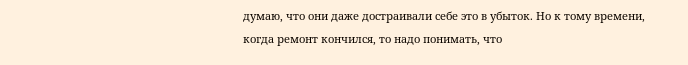думаю, что они даже достраивали себе это в убыток. Но к тому времени, когда ремонт кончился, то надо понимать, что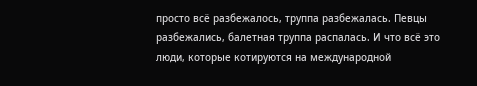просто всё разбежалось, труппа разбежалась. Певцы разбежались, балетная труппа распалась. И что всё это люди, которые котируются на международной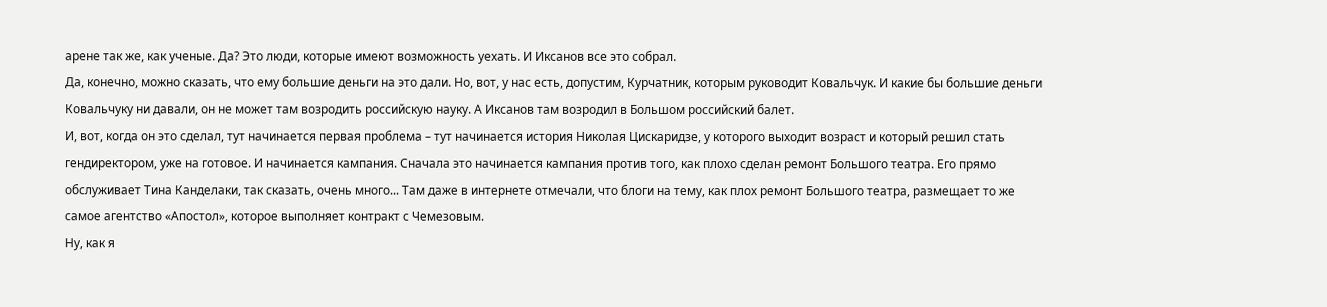арене так же, как ученые. Да? Это люди, которые имеют возможность уехать. И Иксанов все это собрал.
Да, конечно, можно сказать, что ему большие деньги на это дали. Но, вот, у нас есть, допустим, Курчатник, которым руководит Ковальчук. И какие бы большие деньги Ковальчуку ни давали, он не может там возродить российскую науку. А Иксанов там возродил в Большом российский балет.
И, вот, когда он это сделал, тут начинается первая проблема – тут начинается история Николая Цискаридзе, у которого выходит возраст и который решил стать гендиректором, уже на готовое. И начинается кампания. Сначала это начинается кампания против того, как плохо сделан ремонт Большого театра. Его прямо обслуживает Тина Канделаки, так сказать, очень много... Там даже в интернете отмечали, что блоги на тему, как плох ремонт Большого театра, размещает то же самое агентство «Апостол», которое выполняет контракт с Чемезовым.
Ну, как я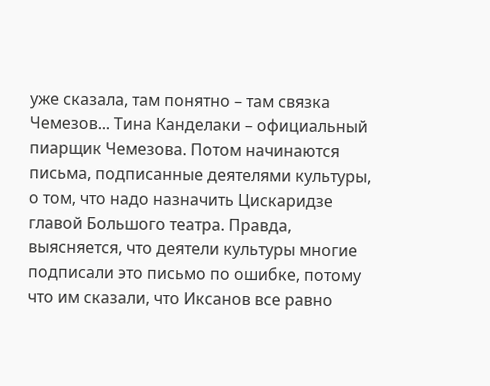уже сказала, там понятно – там связка Чемезов... Тина Канделаки – официальный пиарщик Чемезова. Потом начинаются письма, подписанные деятелями культуры, о том, что надо назначить Цискаридзе главой Большого театра. Правда, выясняется, что деятели культуры многие подписали это письмо по ошибке, потому что им сказали, что Иксанов все равно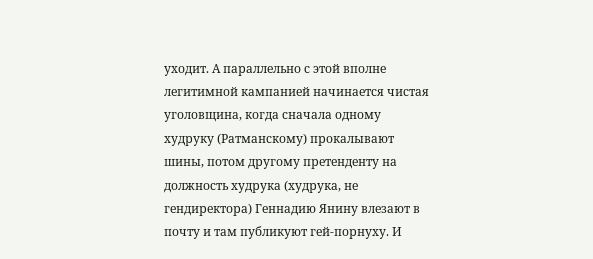уходит. А параллельно с этой вполне легитимной кампанией начинается чистая уголовщина, когда сначала одному худруку (Ратманскому) прокалывают шины, потом другому претенденту на должность худрука (худрука, не гендиректора) Геннадию Янину влезают в почту и там публикуют гей-порнуху. И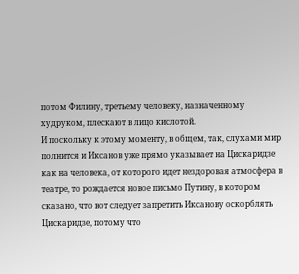потом Филину, третьему человеку, назначенному худруком, плескают в лицо кислотой.
И поскольку к этому моменту, в общем, так, слухами мир полнится и Иксанов уже прямо указывает на Цискаридзе как на человека, от которого идет нездоровая атмосфера в театре, то рождается новое письмо Путину, в котором сказано, что вот следует запретить Иксанову оскорблять Цискаридзе, потому что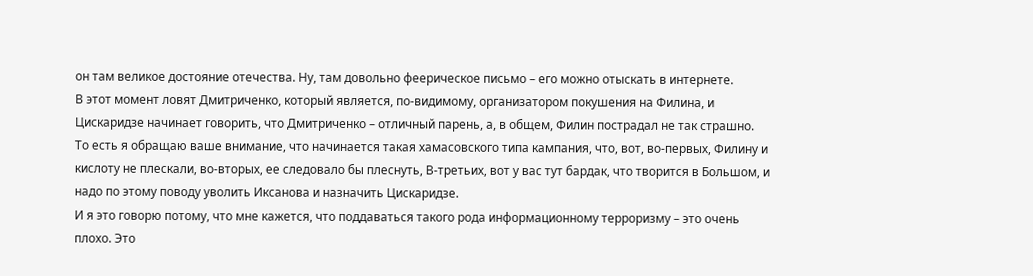он там великое достояние отечества. Ну, там довольно феерическое письмо – его можно отыскать в интернете.
В этот момент ловят Дмитриченко, который является, по-видимому, организатором покушения на Филина, и Цискаридзе начинает говорить, что Дмитриченко – отличный парень, а, в общем, Филин пострадал не так страшно.
То есть я обращаю ваше внимание, что начинается такая хамасовского типа кампания, что, вот, во-первых, Филину и кислоту не плескали, во-вторых, ее следовало бы плеснуть, В-третьих, вот у вас тут бардак, что творится в Большом, и надо по этому поводу уволить Иксанова и назначить Цискаридзе.
И я это говорю потому, что мне кажется, что поддаваться такого рода информационному терроризму – это очень плохо. Это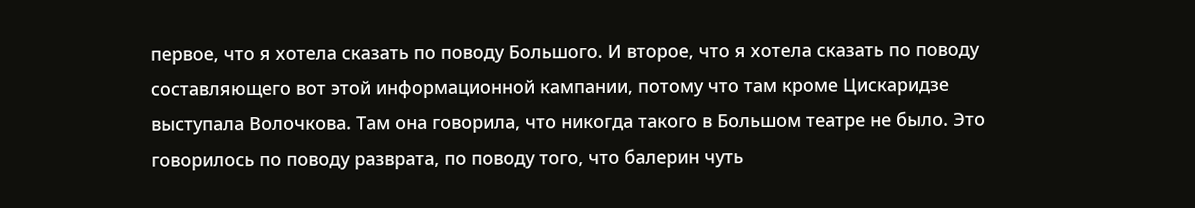первое, что я хотела сказать по поводу Большого. И второе, что я хотела сказать по поводу составляющего вот этой информационной кампании, потому что там кроме Цискаридзе выступала Волочкова. Там она говорила, что никогда такого в Большом театре не было. Это говорилось по поводу разврата, по поводу того, что балерин чуть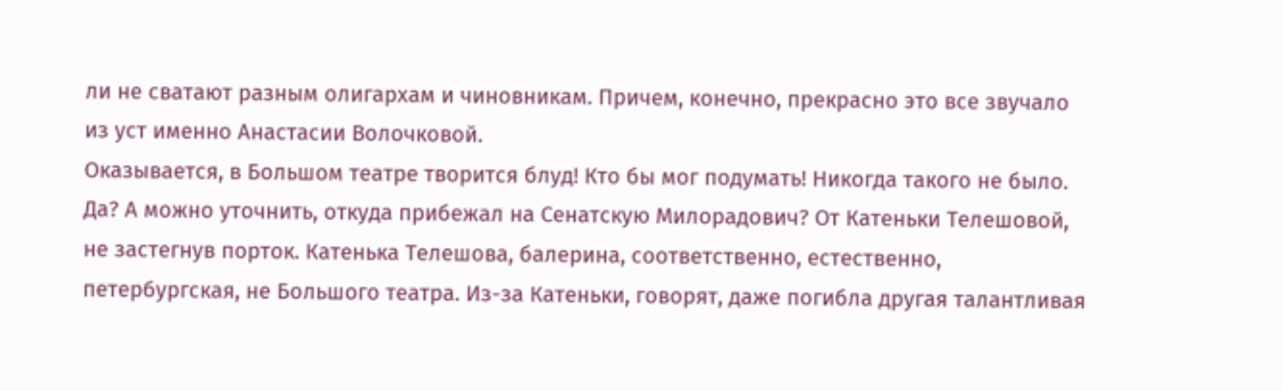ли не сватают разным олигархам и чиновникам. Причем, конечно, прекрасно это все звучало из уст именно Анастасии Волочковой.
Оказывается, в Большом театре творится блуд! Кто бы мог подумать! Никогда такого не было. Да? А можно уточнить, откуда прибежал на Сенатскую Милорадович? От Катеньки Телешовой, не застегнув порток. Катенька Телешова, балерина, соответственно, естественно, петербургская, не Большого театра. Из-за Катеньки, говорят, даже погибла другая талантливая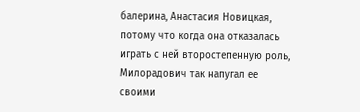балерина, Анастасия Новицкая, потому что когда она отказалась играть с ней второстепенную роль, Милорадович так напугал ее своими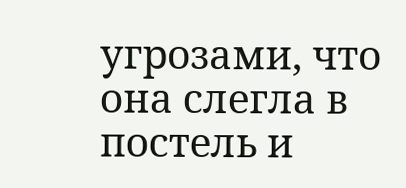угрозами, что она слегла в постель и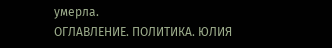умерла.
ОГЛАВЛЕНИЕ. ПОЛИТИКА. ЮЛИЯ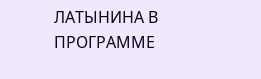ЛАТЫНИНА В ПРОГРАММЕ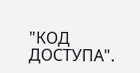"КОД ДОСТУПА".